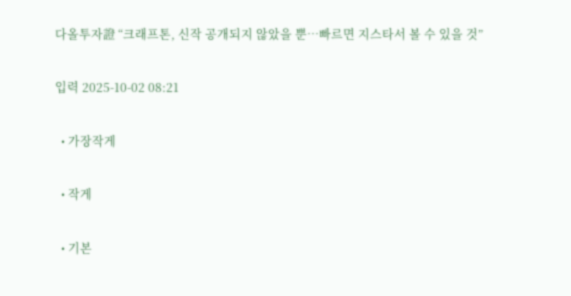다올투자證 “크래프톤, 신작 공개되지 않았을 뿐⋯빠르면 지스타서 볼 수 있을 것”

입력 2025-10-02 08:21

  • 가장작게

  • 작게

  • 기본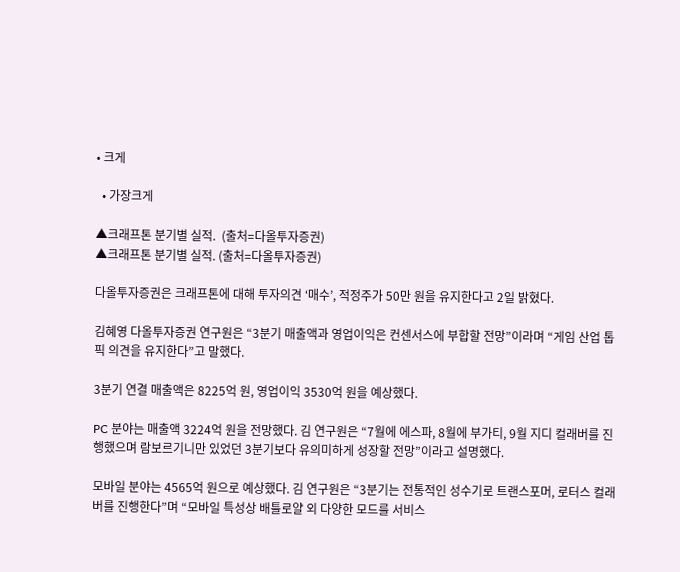• 크게

  • 가장크게

▲크래프톤 분기별 실적.  (출처=다올투자증권)
▲크래프톤 분기별 실적. (출처=다올투자증권)

다올투자증권은 크래프톤에 대해 투자의견 ‘매수’, 적정주가 50만 원을 유지한다고 2일 밝혔다.

김혜영 다올투자증권 연구원은 “3분기 매출액과 영업이익은 컨센서스에 부합할 전망”이라며 “게임 산업 톱 픽 의견을 유지한다”고 말했다.

3분기 연결 매출액은 8225억 원, 영업이익 3530억 원을 예상했다.

PC 분야는 매출액 3224억 원을 전망했다. 김 연구원은 “7월에 에스파, 8월에 부가티, 9월 지디 컬래버를 진행했으며 람보르기니만 있었던 3분기보다 유의미하게 성장할 전망”이라고 설명했다.

모바일 분야는 4565억 원으로 예상했다. 김 연구원은 “3분기는 전통적인 성수기로 트랜스포머, 로터스 컬래버를 진행한다”며 “모바일 특성상 배틀로얄 외 다양한 모드를 서비스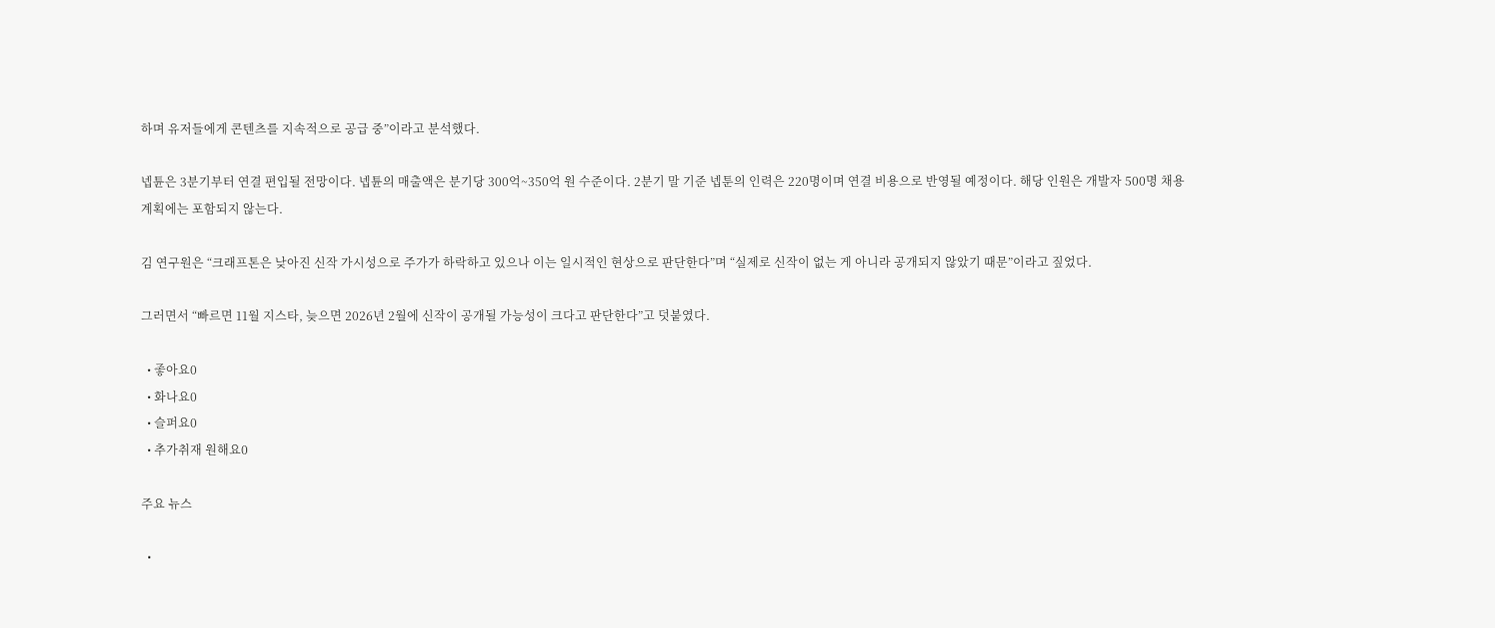하며 유저들에게 콘텐츠를 지속적으로 공급 중”이라고 분석했다.

넵튠은 3분기부터 연결 편입될 전망이다. 넵튠의 매출액은 분기당 300억~350억 원 수준이다. 2분기 말 기준 넵툰의 인력은 220명이며 연결 비용으로 반영될 예정이다. 해당 인원은 개발자 500명 채용 계획에는 포함되지 않는다.

김 연구원은 “크래프톤은 낮아진 신작 가시성으로 주가가 하락하고 있으나 이는 일시적인 현상으로 판단한다”며 “실제로 신작이 없는 게 아니라 공개되지 않았기 때문”이라고 짚었다.

그러면서 “빠르면 11월 지스타, 늦으면 2026년 2월에 신작이 공개될 가능성이 크다고 판단한다”고 덧붙였다.

  • 좋아요0
  • 화나요0
  • 슬퍼요0
  • 추가취재 원해요0

주요 뉴스

  •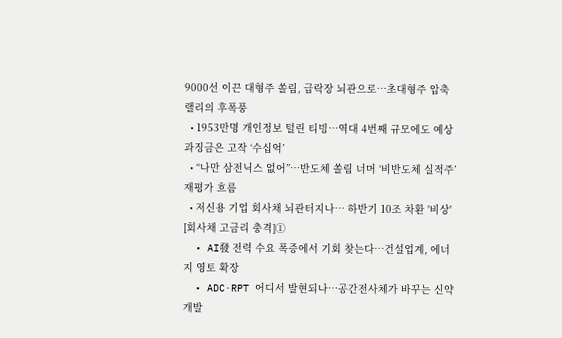9000선 이끈 대형주 쏠림, 급락장 뇌관으로⋯초대형주 압축 랠리의 후폭풍
  • 1953만명 개인정보 털린 티빙⋯역대 4번째 규모에도 예상 과징금은 고작 ‘수십억’
  • “나만 삼전닉스 없어”⋯반도체 쏠림 너머 ‘비반도체 실적주’ 재평가 흐름
  • 저신용 기업 회사채 뇌관터지나… 하반기 10조 차환 '비상' [회사채 고금리 충격]①
  • AI發 전력 수요 폭증에서 기회 찾는다…건설업계, 에너지 영토 확장
  • ADC·RPT 어디서 발현되나…공간전사체가 바꾸는 신약개발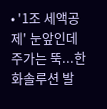• '1조 세액공제' 눈앞인데 주가는 뚝...한화솔루션 발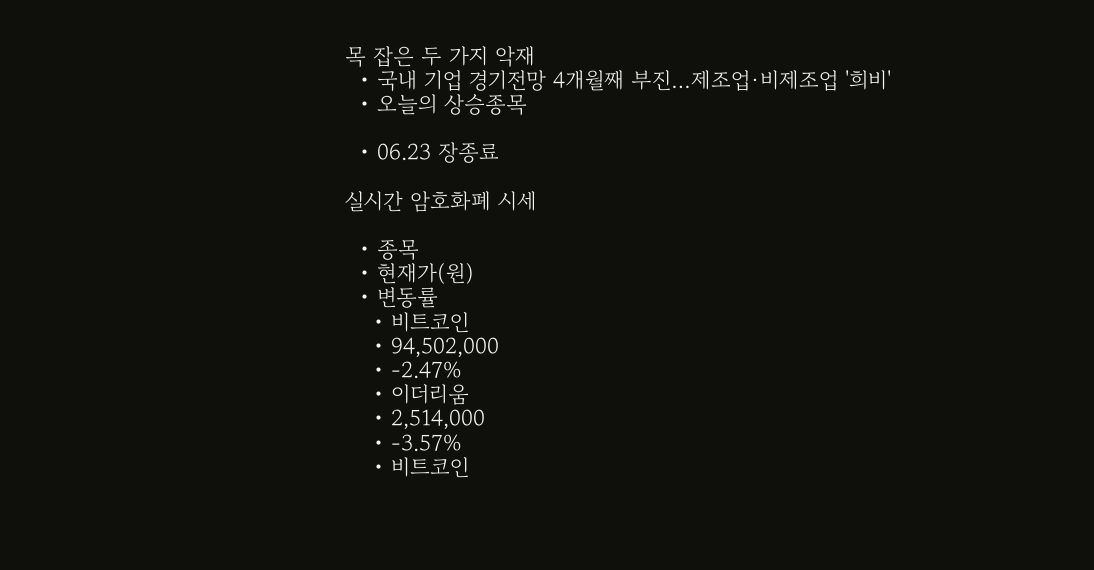목 잡은 두 가지 악재
  • 국내 기업 경기전망 4개월째 부진…제조업·비제조업 '희비'
  • 오늘의 상승종목

  • 06.23 장종료

실시간 암호화폐 시세

  • 종목
  • 현재가(원)
  • 변동률
    • 비트코인
    • 94,502,000
    • -2.47%
    • 이더리움
    • 2,514,000
    • -3.57%
    • 비트코인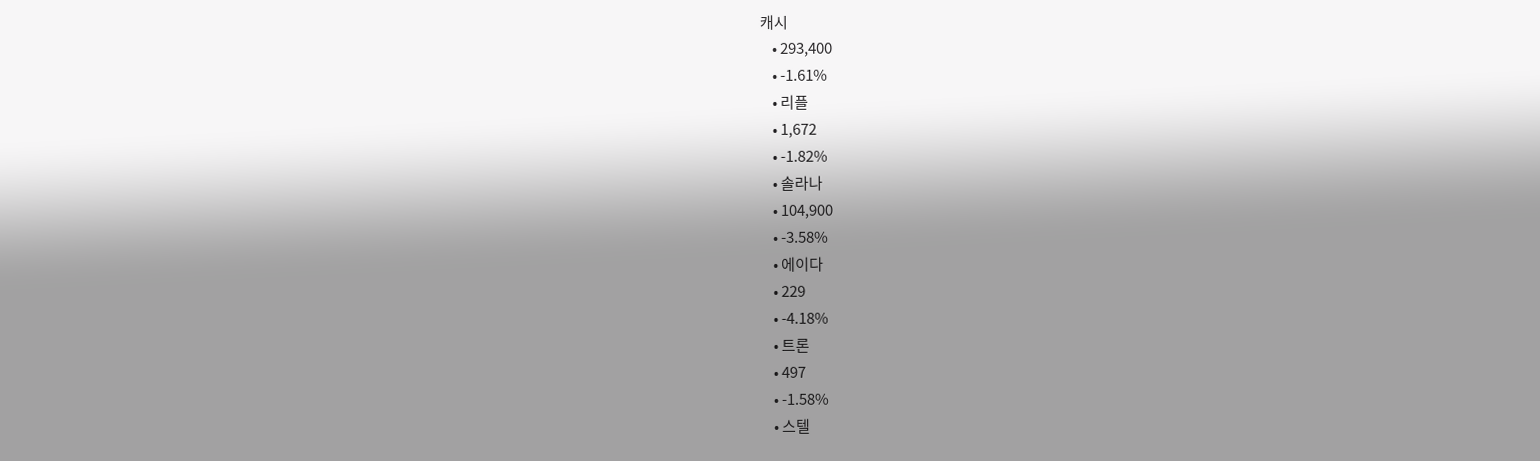캐시
    • 293,400
    • -1.61%
    • 리플
    • 1,672
    • -1.82%
    • 솔라나
    • 104,900
    • -3.58%
    • 에이다
    • 229
    • -4.18%
    • 트론
    • 497
    • -1.58%
    • 스텔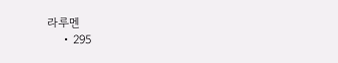라루멘
    • 295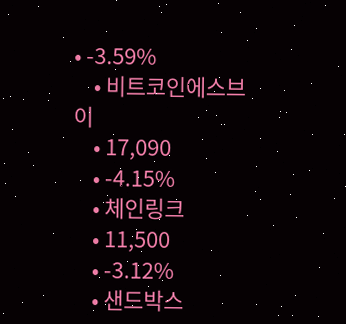• -3.59%
    • 비트코인에스브이
    • 17,090
    • -4.15%
    • 체인링크
    • 11,500
    • -3.12%
    • 샌드박스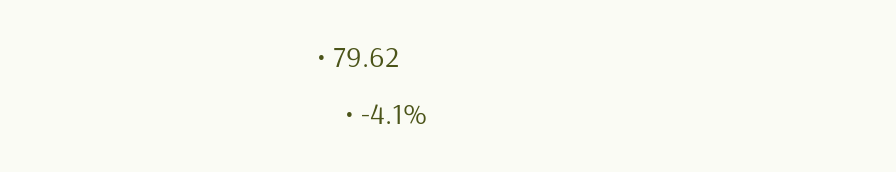• 79.62
    • -4.1%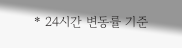* 24시간 변동률 기준